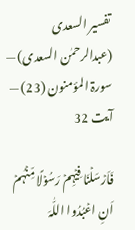تفسیر السعدی (عبدالرحمٰن السعدی) — سورۃ المؤمنون (23) — آیت 32

فَاَرۡسَلۡنَا فِیۡہِمۡ رَسُوۡلًا مِّنۡہُمۡ اَنِ اعۡبُدُوا اللّٰہَ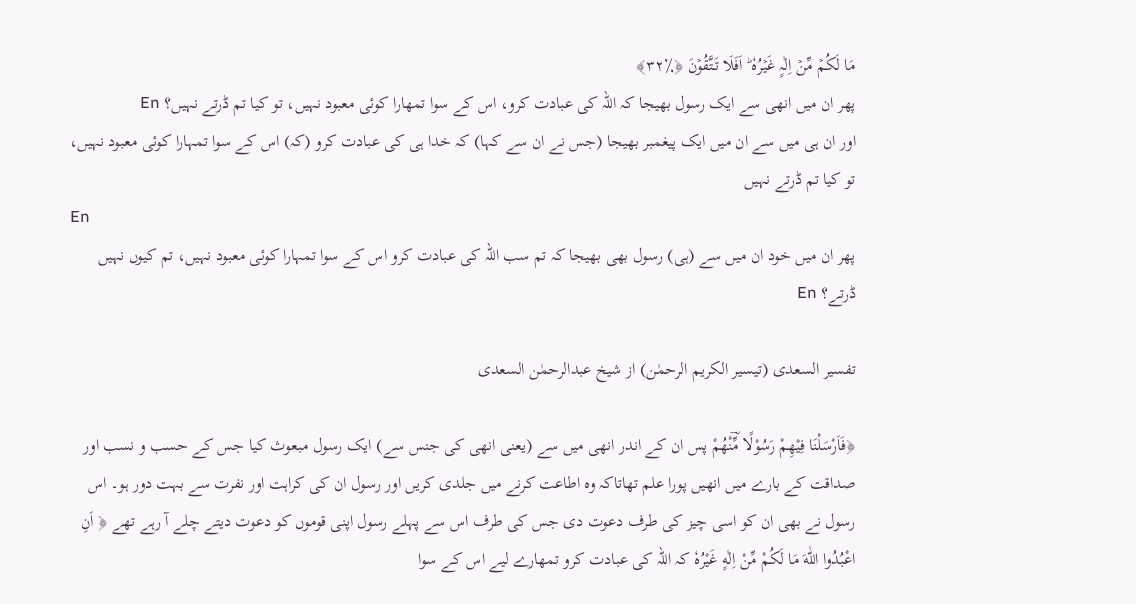مَا لَکُمۡ مِّنۡ اِلٰہٍ غَیۡرُہٗ ؕ اَفَلَا تَتَّقُوۡنَ ﴿٪۳۲﴾
پھر ان میں انھی سے ایک رسول بھیجا کہ اللہ کی عبادت کرو، اس کے سوا تمھارا کوئی معبود نہیں، تو کیا تم ڈرتے نہیں؟ En
اور ان ہی میں سے ان میں ایک پیغمبر بھیجا (جس نے ان سے کہا) کہ خدا ہی کی عبادت کرو (کہ) اس کے سوا تمہارا کوئی معبود نہیں، تو کیا تم ڈرتے نہیں
En
پھر ان میں خود ان میں سے (ہی) رسول بھی بھیجا کہ تم سب اللہ کی عبادت کرو اس کے سوا تمہارا کوئی معبود نہیں، تم کیوں نہیں ڈرتے؟ En

تفسیر السعدی (تیسیر الکریم الرحمٰن) از شیخ عبدالرحمٰن السعدی

﴿فَاَرْسَلْنَا فِیْهِمْ رَسُوْلًا مِّؔنْهُمْ پس ان کے اندر انھی میں سے (یعنی انھی کی جنس سے) ایک رسول مبعوث کیا جس کے حسب و نسب اور صداقت کے بارے میں انھیں پورا علم تھاتاکہ وہ اطاعت کرنے میں جلدی کریں اور رسول ان کی کراہت اور نفرت سے بہت دور ہو۔ اس رسول نے بھی ان کو اسی چیز کی طرف دعوت دی جس کی طرف اس سے پہلے رسول اپنی قوموں کو دعوت دیتے چلے آ رہے تھے ﴿ اَنِ اعْبُدُوا اللّٰهَ مَا لَكُمْ مِّنْ اِلٰهٍ غَیْرُهٗ کہ اللہ کی عبادت کرو تمھارے لیے اس کے سوا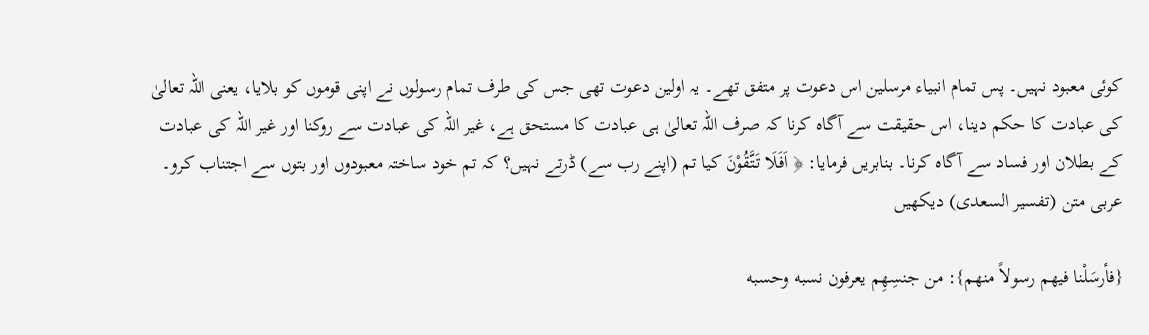کوئی معبود نہیں۔ پس تمام انبیاء مرسلین اس دعوت پر متفق تھے۔ یہ اولین دعوت تھی جس کی طرف تمام رسولوں نے اپنی قوموں کو بلایا، یعنی اللہ تعالیٰ کی عبادت کا حکم دینا، اس حقیقت سے آگاہ کرنا کہ صرف اللہ تعالیٰ ہی عبادت کا مستحق ہے، غیر اللہ کی عبادت سے روکنا اور غیر اللہ کی عبادت کے بطلان اور فساد سے آگاہ کرنا۔ بنابریں فرمایا: ﴿ اَفَلَا تَتَّقُوْنَ کیا تم (اپنے رب سے) ڈرتے نہیں؟ کہ تم خود ساختہ معبودوں اور بتوں سے اجتناب کرو۔
عربی متن (تفسیر السعدی) دیکھیں

{فأرسَلْنا فيهم رسولاً منهم}: من جنسِهِم يعرفون نسبه وحسبه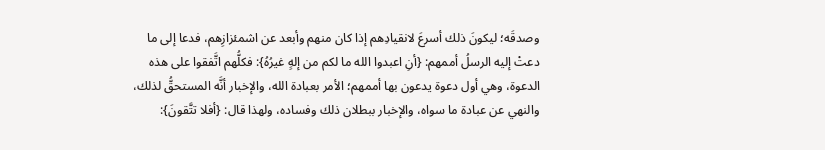وصدقَه؛ ليكونَ ذلك أسرعَ لانقيادِهم إذا كان منهم وأبعد عن اشمئزازِهم، فدعا إلى ما دعتْ إليه الرسلُ أممهم: {أنِ اعبدوا الله ما لكم من إلهٍ غيرُهُ}: فكلُّهم اتَّفقوا على هذه الدعوة، وهي أول دعوة يدعون بها أممهم؛ الأمر بعبادة الله، والإخبار أنَّه المستحقُّ لذلك، والنهي عن عبادة ما سواه، والإخبار ببطلان ذلك وفساده، ولهذا قال: {أفلا تتَّقونَ}: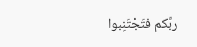ربَّكم فتَجْتَنِبوا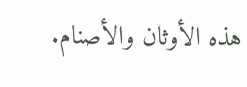هذه الأوثان والأصنام.